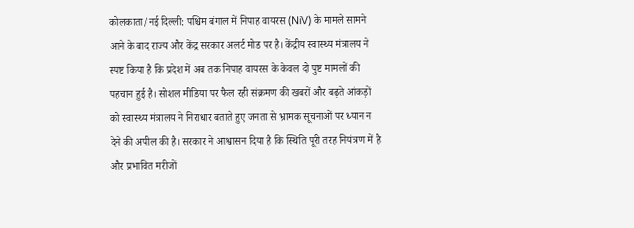कोलकाता/नई दिल्ली: पश्चिम बंगाल में निपाह वायरस (NiV) के मामले सामने आने के बाद राज्य और केंद्र सरकार अलर्ट मोड पर है। केंद्रीय स्वास्थ्य मंत्रालय ने स्पष्ट किया है कि प्रदेश में अब तक निपाह वायरस के केवल दो पुष्ट मामलों की पहचान हुई है। सोशल मीडिया पर फैल रही संक्रमण की खबरों और बढ़ते आंकड़ों को स्वास्थ्य मंत्रालय ने निराधार बताते हुए जनता से भ्रामक सूचनाओं पर ध्यान न देने की अपील की है। सरकार ने आश्वासन दिया है कि स्थिति पूरी तरह नियंत्रण में है और प्रभावित मरीजों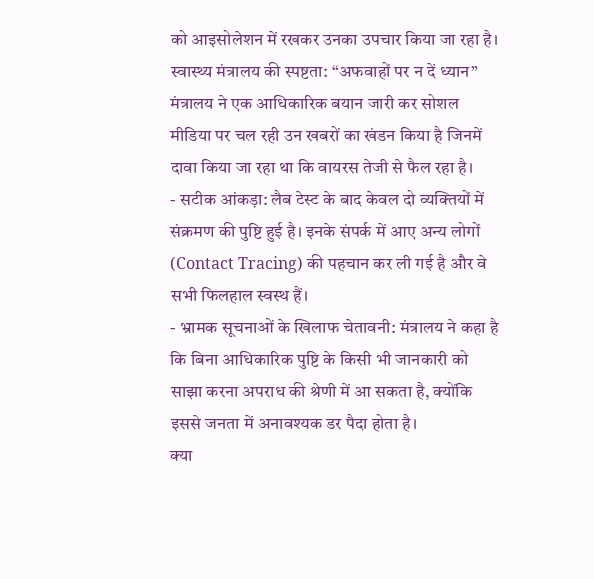को आइसोलेशन में रखकर उनका उपचार किया जा रहा है।
स्वास्थ्य मंत्रालय की स्पष्टता: “अफवाहों पर न दें ध्यान”
मंत्रालय ने एक आधिकारिक बयान जारी कर सोशल मीडिया पर चल रही उन खबरों का खंडन किया है जिनमें दावा किया जा रहा था कि वायरस तेजी से फैल रहा है।
- सटीक आंकड़ा: लैब टेस्ट के बाद केवल दो व्यक्तियों में संक्रमण की पुष्टि हुई है। इनके संपर्क में आए अन्य लोगों (Contact Tracing) की पहचान कर ली गई है और वे सभी फिलहाल स्वस्थ हैं।
- भ्रामक सूचनाओं के खिलाफ चेतावनी: मंत्रालय ने कहा है कि बिना आधिकारिक पुष्टि के किसी भी जानकारी को साझा करना अपराध की श्रेणी में आ सकता है, क्योंकि इससे जनता में अनावश्यक डर पैदा होता है।
क्या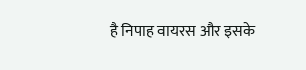है निपाह वायरस और इसके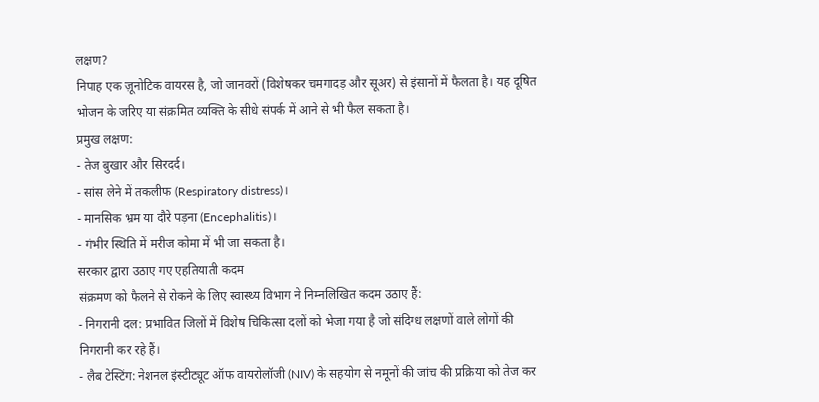लक्षण?
निपाह एक ज़ूनोटिक वायरस है, जो जानवरों (विशेषकर चमगादड़ और सूअर) से इंसानों में फैलता है। यह दूषित भोजन के जरिए या संक्रमित व्यक्ति के सीधे संपर्क में आने से भी फैल सकता है।
प्रमुख लक्षण:
- तेज बुखार और सिरदर्द।
- सांस लेने में तकलीफ (Respiratory distress)।
- मानसिक भ्रम या दौरे पड़ना (Encephalitis)।
- गंभीर स्थिति में मरीज कोमा में भी जा सकता है।
सरकार द्वारा उठाए गए एहतियाती कदम
संक्रमण को फैलने से रोकने के लिए स्वास्थ्य विभाग ने निम्नलिखित कदम उठाए हैं:
- निगरानी दल: प्रभावित जिलों में विशेष चिकित्सा दलों को भेजा गया है जो संदिग्ध लक्षणों वाले लोगों की निगरानी कर रहे हैं।
- लैब टेस्टिंग: नेशनल इंस्टीट्यूट ऑफ वायरोलॉजी (NIV) के सहयोग से नमूनों की जांच की प्रक्रिया को तेज कर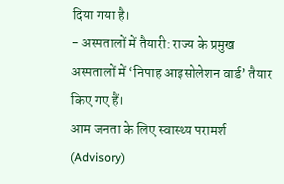दिया गया है।
- अस्पतालों में तैयारी: राज्य के प्रमुख अस्पतालों में ‘निपाह आइसोलेशन वार्ड’ तैयार किए गए हैं।
आम जनता के लिए स्वास्थ्य परामर्श (Advisory)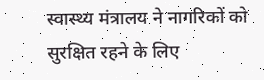स्वास्थ्य मंत्रालय ने नागरिकों को सुरक्षित रहने के लिए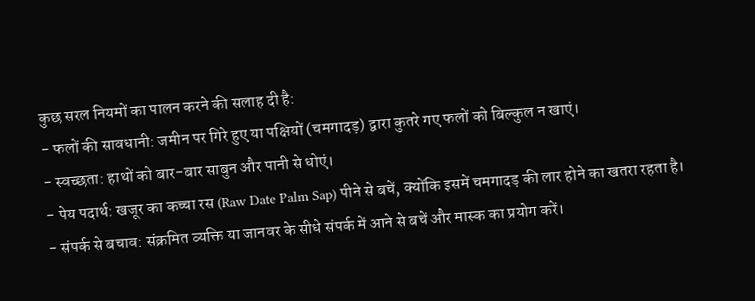कुछ सरल नियमों का पालन करने की सलाह दी है:
- फलों की सावधानी: जमीन पर गिरे हुए या पक्षियों (चमगादड़) द्वारा कुतरे गए फलों को बिल्कुल न खाएं।
- स्वच्छता: हाथों को बार-बार साबुन और पानी से धोएं।
- पेय पदार्थ: खजूर का कच्चा रस (Raw Date Palm Sap) पीने से बचें, क्योंकि इसमें चमगादड़ की लार होने का खतरा रहता है।
- संपर्क से बचाव: संक्रमित व्यक्ति या जानवर के सीधे संपर्क में आने से बचें और मास्क का प्रयोग करें।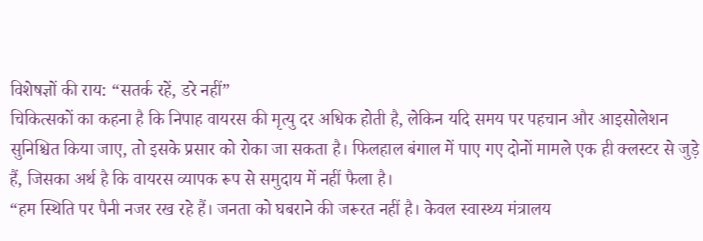विशेषज्ञों की राय: “सतर्क रहें, डरे नहीं”
चिकित्सकों का कहना है कि निपाह वायरस की मृत्यु दर अधिक होती है, लेकिन यदि समय पर पहचान और आइसोलेशन सुनिश्चित किया जाए, तो इसके प्रसार को रोका जा सकता है। फिलहाल बंगाल में पाए गए दोनों मामले एक ही क्लस्टर से जुड़े हैं, जिसका अर्थ है कि वायरस व्यापक रूप से समुदाय में नहीं फैला है।
“हम स्थिति पर पैनी नजर रख रहे हैं। जनता को घबराने की जरूरत नहीं है। केवल स्वास्थ्य मंत्रालय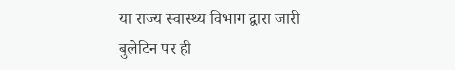या राज्य स्वास्थ्य विभाग द्वारा जारी बुलेटिन पर ही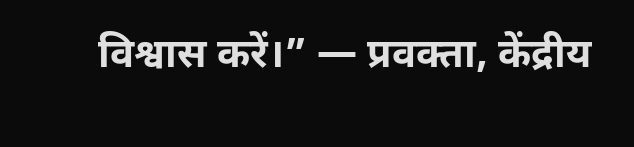विश्वास करें।” — प्रवक्ता, केंद्रीय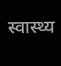स्वास्थ्य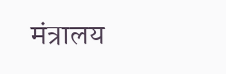मंत्रालय